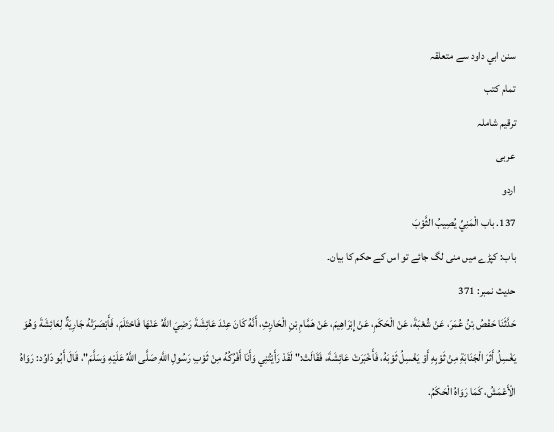سنن ابي داود سے متعلقہ
تمام کتب
ترقیم شاملہ
عربی
اردو
137. باب الْمَنِيِّ يُصِيبُ الثَّوْبَ
باب: کپڑے میں منی لگ جائے تو اس کے حکم کا بیان۔
حدیث نمبر: 371
حَدَّثَنَا حَفْصُ بْنُ عُمَرَ، عَنْ شُعْبَةَ، عَنْ الْحَكَمِ، عَنْ إِبْرَاهِيمَ، عَنْ هَمَّامِ بْنِ الْحَارِثِ، أَنَّهُ كَانَ عِنْدَ عَائِشَةَ رَضِيَ اللَّهُ عَنْهَا فَاحْتَلَمَ، فَأَبْصَرَتْهُ جَارِيَةٌ لِعَائِشَةَ وَهُوَ يَغْسِلُ أَثَرَ الْجَنَابَةِ مِنْ ثَوْبِهِ أَوْ يَغْسِلُ ثَوْبَهُ، فَأَخْبَرَتْ عَائِشَةَ، فَقَالَتْ:" لَقَدْ رَأَيْتُنِي وَأَنَا أَفْرُكُهُ مِنْ ثَوْبِ رَسُولِ اللَّهِ صَلَّى اللَّهُ عَلَيْهِ وَسَلَّمَ"، قَالَ أَبُو دَاوُد: رَوَاهُ الْأَعْمَشُ، كَمَا رَوَاهُ الْحَكَمُ.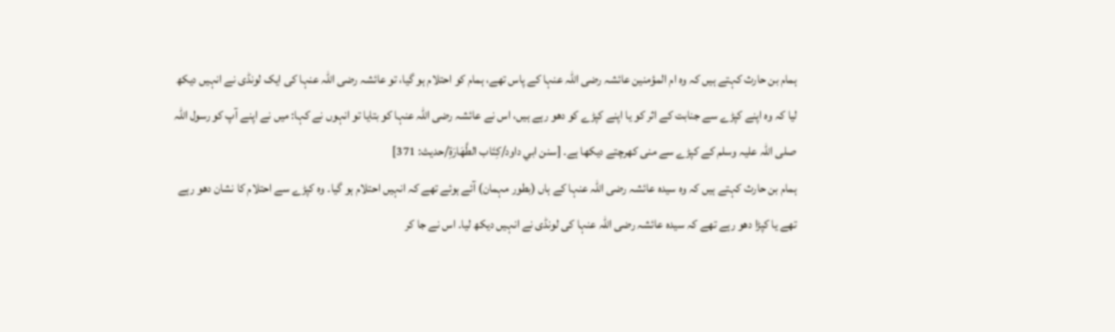ہمام بن حارث کہتے ہیں کہ وہ ام المؤمنین عائشہ رضی اللہ عنہا کے پاس تھے، ہمام کو احتلام ہو گیا، تو عائشہ رضی اللہ عنہا کی ایک لونڈی نے انہیں دیکھ لیا کہ وہ اپنے کپڑے سے جنابت کے اثر کو یا اپنے کپڑے کو دھو رہے ہیں، اس نے عائشہ رضی اللہ عنہا کو بتایا تو انہوں نے کہا: میں نے اپنے آپ کو رسول اللہ صلی اللہ علیہ وسلم کے کپڑے سے منی کھرچتے دیکھا ہے۔ [سنن ابي داود/كِتَاب الطَّهَارَةِ/حدیث: 371]
ہمام بن حارث کہتے ہیں کہ وہ سیدہ عائشہ رضی اللہ عنہا کے ہاں (بطور مہمان) آئے ہوئے تھے کہ انہیں احتلام ہو گیا۔ وہ کپڑے سے احتلام کا نشان دھو رہے تھے یا کپڑا دھو رہے تھے کہ سیدہ عائشہ رضی اللہ عنہا کی لونڈی نے انہیں دیکھ لیا۔ اس نے جا کر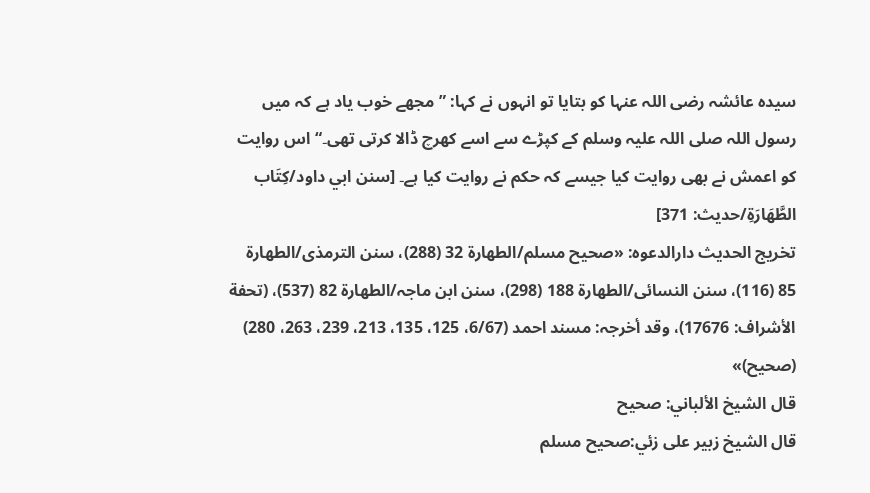سیدہ عائشہ رضی اللہ عنہا کو بتایا تو انہوں نے کہا: ”مجھے خوب یاد ہے کہ میں رسول اللہ صلی اللہ علیہ وسلم کے کپڑے سے اسے کھرچ ڈالا کرتی تھی۔“ اس روایت کو اعمش نے بھی روایت کیا جیسے کہ حکم نے روایت کیا ہے۔ [سنن ابي داود/كِتَاب الطَّهَارَةِ/حدیث: 371]
تخریج الحدیث دارالدعوہ: «صحیح مسلم/الطھارة 32 (288)، سنن الترمذی/الطھارة 85 (116)، سنن النسائی/الطھارة 188 (298)، سنن ابن ماجہ/الطھارة 82 (537)، (تحفة الأشراف: 17676)، وقد أخرجہ: مسند احمد (6/67، 125، 135، 213، 239، 263، 280) (صحیح)»
قال الشيخ الألباني: صحيح
قال الشيخ زبير على زئي:صحيح مسلم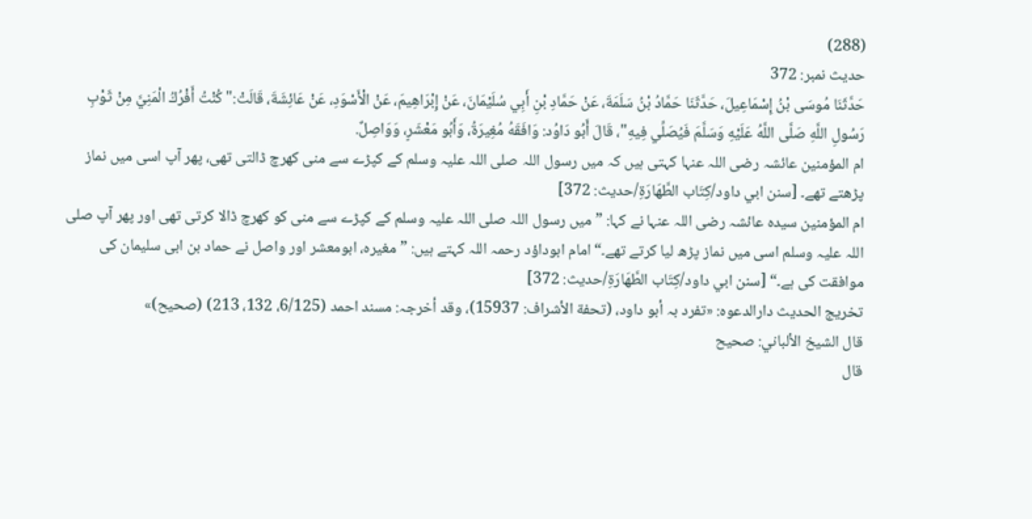(288)
حدیث نمبر: 372
حَدَّثَنَا مُوسَى بْنُ إِسْمَاعِيلَ، حَدَّثَنَا حَمَّادُ بْنُ سَلَمَةَ، عَنْ حَمَّادِ بْنِ أَبِي سُلَيْمَانَ، عَنْ إِبْرَاهِيمَ، عَنْ الْأَسْوَدِ، عَنْ عَائِشَةَ، قَالَتْ:" كُنْتُ أَفْرُكُ الْمَنِيَّ مِنْ ثَوْبِ رَسُولِ اللَّهِ صَلَّى اللَّهُ عَلَيْهِ وَسَلَّمَ فَيُصَلِّي فِيهِ"، قَالَ أَبُو دَاوُد: وَافَقَهُ مُغِيرَةُ، وَأَبُو مَعْشَرٍ، وَوَاصِلٌ.
ام المؤمنین عائشہ رضی اللہ عنہا کہتی ہیں کہ میں رسول اللہ صلی اللہ علیہ وسلم کے کپڑے سے منی کھرچ ڈالتی تھی، پھر آپ اسی میں نماز پڑھتے تھے۔ [سنن ابي داود/كِتَاب الطَّهَارَةِ/حدیث: 372]
ام المؤمنین سیدہ عائشہ رضی اللہ عنہا نے کہا: ”میں رسول اللہ صلی اللہ علیہ وسلم کے کپڑے سے منی کو کھرچ ڈالا کرتی تھی اور پھر آپ صلی اللہ علیہ وسلم اسی میں نماز پڑھ لیا کرتے تھے۔“ امام ابوداؤد رحمہ اللہ کہتے ہیں: ”مغیرہ، ابومعشر اور واصل نے حماد بن ابی سلیمان کی موافقت کی ہے۔“ [سنن ابي داود/كِتَاب الطَّهَارَةِ/حدیث: 372]
تخریج الحدیث دارالدعوہ: «تفرد بہ أبو داود، (تحفة الأشراف: 15937)، وقد أخرجہ: مسند احمد (6/125، 132، 213) (صحیح)»
قال الشيخ الألباني: صحيح
قال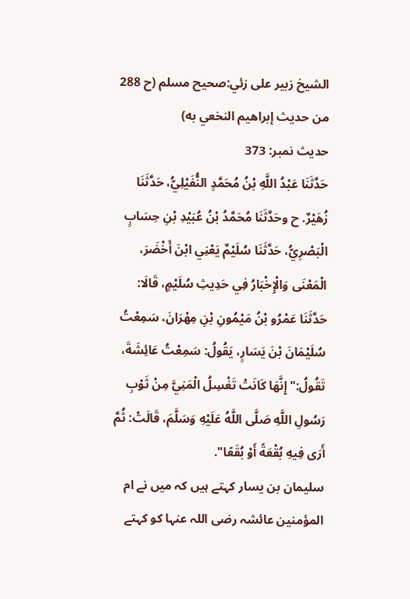الشيخ زبير على زئي:صحيح مسلم (ح 288 من حديث إبراھيم النخعي به)
حدیث نمبر: 373
حَدَّثَنَا عَبْدُ اللَّهِ بْنُ مُحَمَّدٍ النُّفَيْلِيُّ، حَدَّثَنَا زُهَيْرٌ. ح وحَدَّثَنَا مُحَمَّدُ بْنُ عُبَيْدِ بْنِ حِسَابٍ الْبَصْرِيُّ، حَدَّثَنَا سُلَيْمٌ يَعْنِي ابْنَ أَخْضَرَ، الْمَعْنَى وَالْإِخْبَارُ فِي حَدِيثِ سُلَيْمٍ، قَالَا: حَدَّثَنَا عَمْرُو بْنُ مَيْمُونِ بْنِ مِهْرَانَ، سَمِعْتُ سُلَيْمَانَ بْنَ يَسَارٍ، يَقُولُ: سَمِعْتُ عَائِشَةَ، تَقُولُ:" إِنَّهَا كَانَتْ تَغْسِلُ الْمَنِيَّ مِنْ ثَوْبِ رَسُولِ اللَّهِ صَلَّى اللَّهُ عَلَيْهِ وَسَلَّمَ، قَالَتْ: ثُمَّ أَرَى فِيهِ بُقْعَةً أَوْ بُقَعًا".
سلیمان بن یسار کہتے ہیں کہ میں نے ام المؤمنین عائشہ رضی اللہ عنہا کو کہتے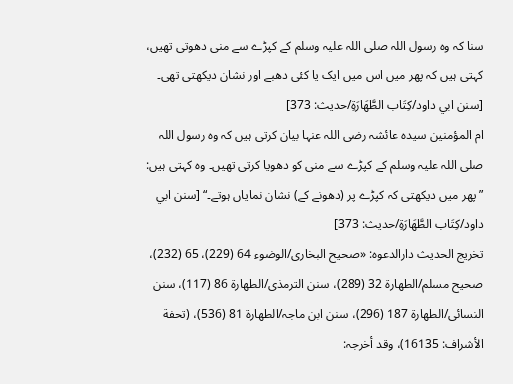سنا کہ وہ رسول اللہ صلی اللہ علیہ وسلم کے کپڑے سے منی دھوتی تھیں، کہتی ہیں کہ پھر میں اس میں ایک یا کئی دھبے اور نشان دیکھتی تھی۔ [سنن ابي داود/كِتَاب الطَّهَارَةِ/حدیث: 373]
ام المؤمنین سیدہ عائشہ رضی اللہ عنہا بیان کرتی ہیں کہ وہ رسول اللہ صلی اللہ علیہ وسلم کے کپڑے سے منی کو دھویا کرتی تھیں۔ وہ کہتی ہیں: ”پھر میں دیکھتی کہ کپڑے پر (دھونے کے) نشان نمایاں ہوتے۔“ [سنن ابي داود/كِتَاب الطَّهَارَةِ/حدیث: 373]
تخریج الحدیث دارالدعوہ: «صحیح البخاری/الوضوء 64 (229)، 65 (232)، صحیح مسلم/الطھارة 32 (289)، سنن الترمذی/الطھارة 86 (117)، سنن النسائی/الطھارة 187 (296)، سنن ابن ماجہ/الطھارة 81 (536)، (تحفة الأشراف: 16135)، وقد أخرجہ: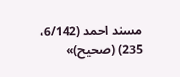مسند احمد (6/142، 235) (صحیح)»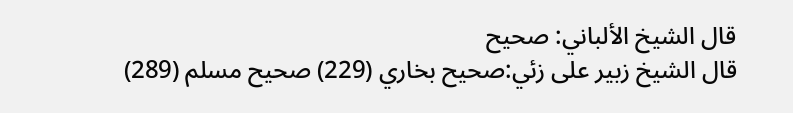قال الشيخ الألباني: صحيح
قال الشيخ زبير على زئي:صحيح بخاري (229) صحيح مسلم (289)